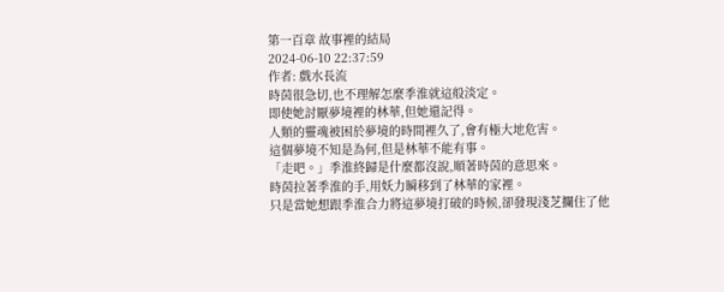第一百章 故事裡的結局
2024-06-10 22:37:59
作者: 戲水長流
時茵很急切,也不理解怎麼季淮就這般淡定。
即使她討厭夢境裡的林華,但她還記得。
人類的靈魂被困於夢境的時間裡久了,會有極大地危害。
這個夢境不知是為何,但是林華不能有事。
「走吧。」季淮終歸是什麼都沒說,順著時茵的意思來。
時茵拉著季淮的手,用妖力瞬移到了林華的家裡。
只是當她想跟季淮合力將這夢境打破的時候,卻發現淺芝攔住了他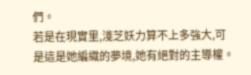們。
若是在現實里,淺芝妖力算不上多強大,可是這是她編織的夢境,她有絕對的主導權。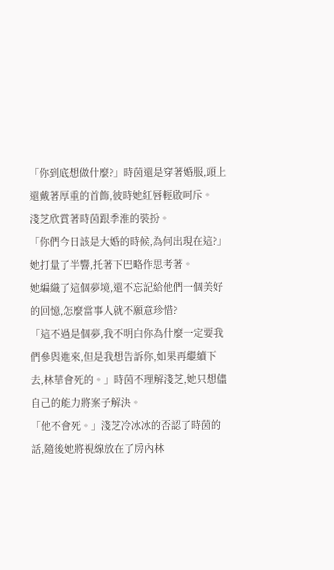「你到底想做什麼?」時茵還是穿著婚服,頭上還戴著厚重的首飾,彼時她紅唇輕啟呵斥。
淺芝欣賞著時茵跟季淮的裝扮。
「你們今日該是大婚的時候,為何出現在這?」她打量了半響,托著下巴略作思考著。
她編織了這個夢境,還不忘記給他們一個美好的回憶,怎麼當事人就不願意珍惜?
「這不過是個夢,我不明白你為什麼一定要我們參與進來,但是我想告訴你,如果再繼續下去,林華會死的。」時茵不理解淺芝,她只想儘自己的能力將案子解決。
「他不會死。」淺芝冷冰冰的否認了時茵的話,隨後她將視線放在了房內林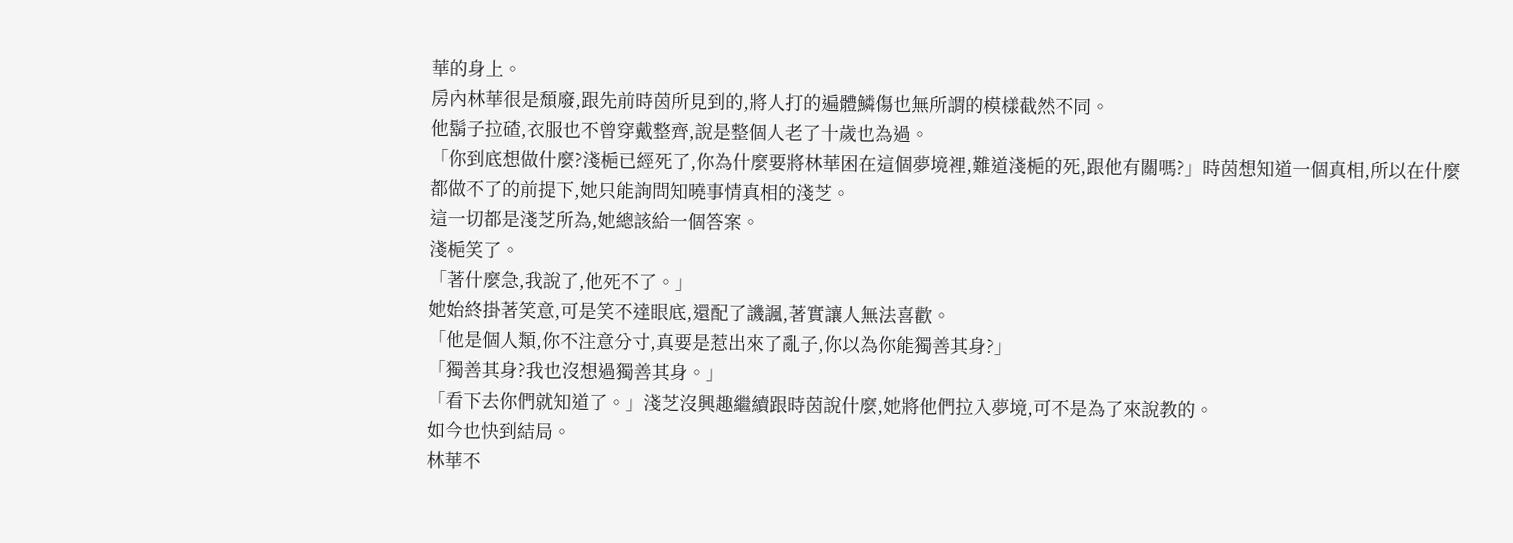華的身上。
房內林華很是頹廢,跟先前時茵所見到的,將人打的遍體鱗傷也無所謂的模樣截然不同。
他鬍子拉碴,衣服也不曾穿戴整齊,說是整個人老了十歲也為過。
「你到底想做什麼?淺梔已經死了,你為什麼要將林華困在這個夢境裡,難道淺梔的死,跟他有關嗎?」時茵想知道一個真相,所以在什麼都做不了的前提下,她只能詢問知曉事情真相的淺芝。
這一切都是淺芝所為,她總該給一個答案。
淺梔笑了。
「著什麼急,我說了,他死不了。」
她始終掛著笑意,可是笑不達眼底,還配了譏諷,著實讓人無法喜歡。
「他是個人類,你不注意分寸,真要是惹出來了亂子,你以為你能獨善其身?」
「獨善其身?我也沒想過獨善其身。」
「看下去你們就知道了。」淺芝沒興趣繼續跟時茵說什麼,她將他們拉入夢境,可不是為了來說教的。
如今也快到結局。
林華不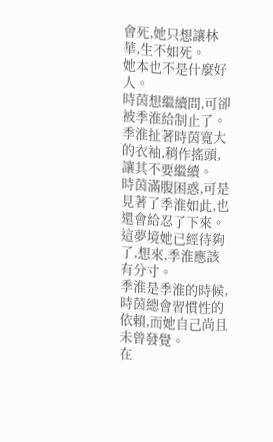會死,她只想讓林華,生不如死。
她本也不是什麼好人。
時茵想繼續問,可卻被季淮給制止了。
季淮扯著時茵寬大的衣袖,稍作搖頭,讓其不要繼續。
時茵滿腹困惑,可是見著了季淮如此,也還會給忍了下來。
這夢境她已經待夠了,想來,季淮應該有分寸。
季淮是季淮的時候,時茵總會習慣性的依賴,而她自己尚且未曾發覺。
在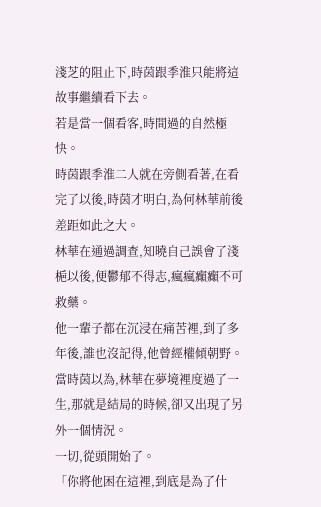淺芝的阻止下,時茵跟季淮只能將這故事繼續看下去。
若是當一個看客,時間過的自然極快。
時茵跟季淮二人就在旁側看著,在看完了以後,時茵才明白,為何林華前後差距如此之大。
林華在通過調查,知曉自己誤會了淺梔以後,便鬱郁不得志,瘋瘋癲癲不可救藥。
他一輩子都在沉浸在痛苦裡,到了多年後,誰也沒記得,他曾經權傾朝野。
當時茵以為,林華在夢境裡度過了一生,那就是結局的時候,卻又出現了另外一個情況。
一切,從頭開始了。
「你將他困在這裡,到底是為了什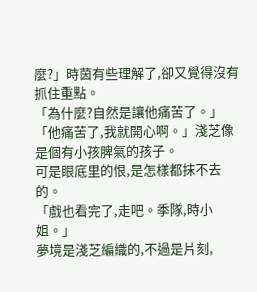麼?」時茵有些理解了,卻又覺得沒有抓住重點。
「為什麼?自然是讓他痛苦了。」
「他痛苦了,我就開心啊。」淺芝像是個有小孩脾氣的孩子。
可是眼底里的恨,是怎樣都抹不去的。
「戲也看完了,走吧。季隊,時小姐。」
夢境是淺芝編織的,不過是片刻,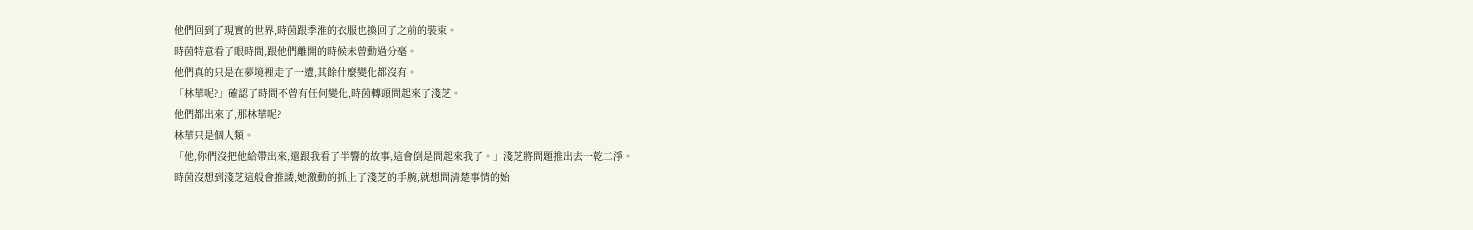他們回到了現實的世界,時茵跟季淮的衣服也換回了之前的裝束。
時茵特意看了眼時間,跟他們離開的時候未曾動過分毫。
他們真的只是在夢境裡走了一遭,其餘什麼變化都沒有。
「林華呢?」確認了時間不曾有任何變化,時茵轉頭問起來了淺芝。
他們都出來了,那林華呢?
林華只是個人類。
「他,你們沒把他給帶出來,還跟我看了半響的故事,這會倒是問起來我了。」淺芝將問題推出去一乾二淨。
時茵沒想到淺芝這般會推諉,她激動的抓上了淺芝的手腕,就想問清楚事情的始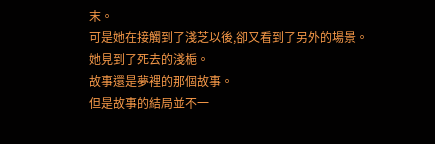末。
可是她在接觸到了淺芝以後,卻又看到了另外的場景。
她見到了死去的淺梔。
故事還是夢裡的那個故事。
但是故事的結局並不一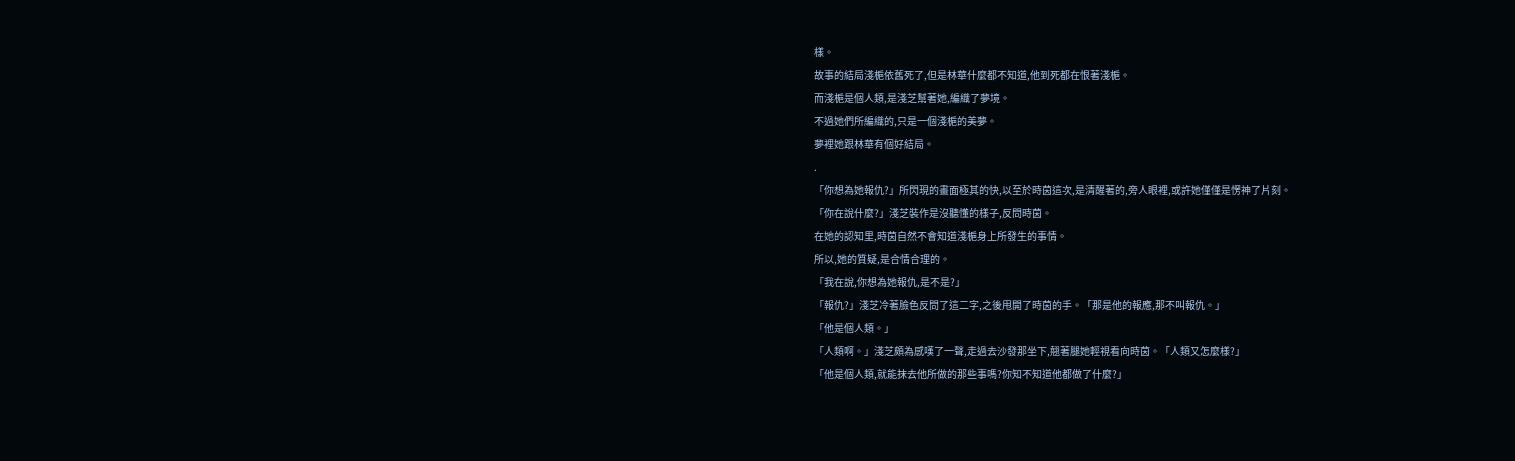樣。
故事的結局淺梔依舊死了,但是林華什麼都不知道,他到死都在恨著淺梔。
而淺梔是個人類,是淺芝幫著她,編織了夢境。
不過她們所編織的,只是一個淺梔的美夢。
夢裡她跟林華有個好結局。
.
「你想為她報仇?」所閃現的畫面極其的快,以至於時茵這次,是清醒著的,旁人眼裡,或許她僅僅是愣神了片刻。
「你在說什麼?」淺芝裝作是沒聽懂的樣子,反問時茵。
在她的認知里,時茵自然不會知道淺梔身上所發生的事情。
所以,她的質疑,是合情合理的。
「我在說,你想為她報仇,是不是?」
「報仇?」淺芝冷著臉色反問了這二字,之後甩開了時茵的手。「那是他的報應,那不叫報仇。」
「他是個人類。」
「人類啊。」淺芝頗為感嘆了一聲,走過去沙發那坐下,翹著腿她輕視看向時茵。「人類又怎麼樣?」
「他是個人類,就能抹去他所做的那些事嗎?你知不知道他都做了什麼?」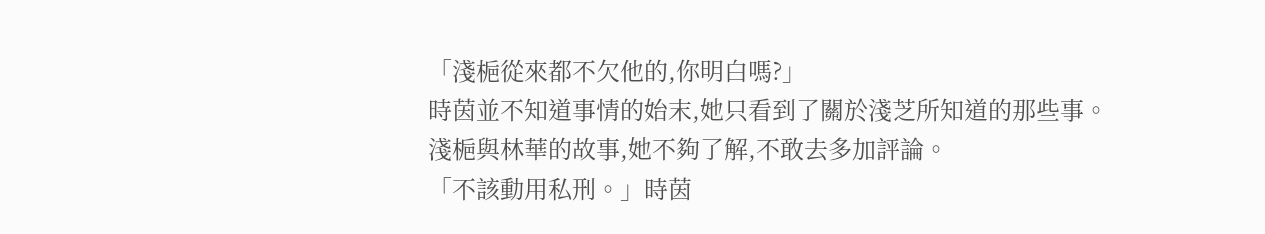「淺梔從來都不欠他的,你明白嗎?」
時茵並不知道事情的始末,她只看到了關於淺芝所知道的那些事。
淺梔與林華的故事,她不夠了解,不敢去多加評論。
「不該動用私刑。」時茵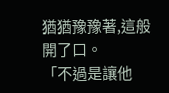猶猶豫豫著,這般開了口。
「不過是讓他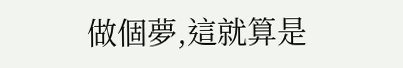做個夢,這就算是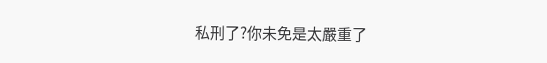私刑了?你未免是太嚴重了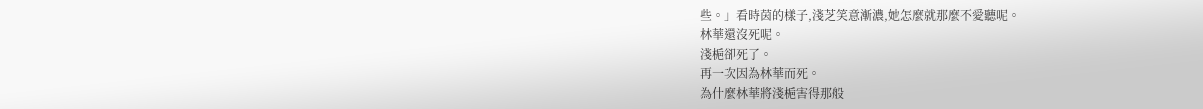些。」看時茵的樣子,淺芝笑意漸濃,她怎麼就那麼不愛聽呢。
林華還沒死呢。
淺梔卻死了。
再一次因為林華而死。
為什麼林華將淺梔害得那般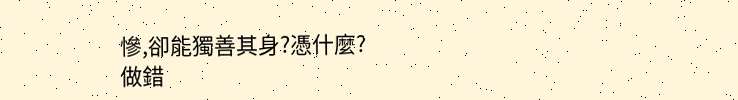慘,卻能獨善其身?憑什麼?
做錯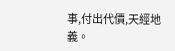事,付出代價,天經地義。